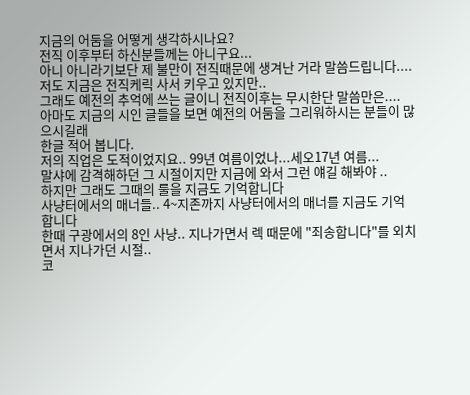지금의 어둠을 어떻게 생각하시나요?
전직 이후부터 하신분들께는 아니구요...
아니 아니라기보단 제 불만이 전직때문에 생겨난 거라 말씀드립니다....
저도 지금은 전직케릭 사서 키우고 있지만..
그래도 예전의 추억에 쓰는 글이니 전직이후는 무시한단 말씀만은....
아마도 지금의 시인 글들을 보면 예전의 어둠을 그리워하시는 분들이 많으시길래
한글 적어 봅니다.
저의 직업은 도적이었지요.. 99년 여름이었나...세오17년 여름...
말샤에 감격해하던 그 시절이지만 지금에 와서 그런 얘길 해봐야 ..
하지만 그래도 그때의 룰을 지금도 기억합니다
사냥터에서의 매너들.. 4~지존까지 사냥터에서의 매너를 지금도 기억합니다
한때 구광에서의 8인 사냥.. 지나가면서 렉 때문에 "죄송합니다"를 외치면서 지나가던 시절..
코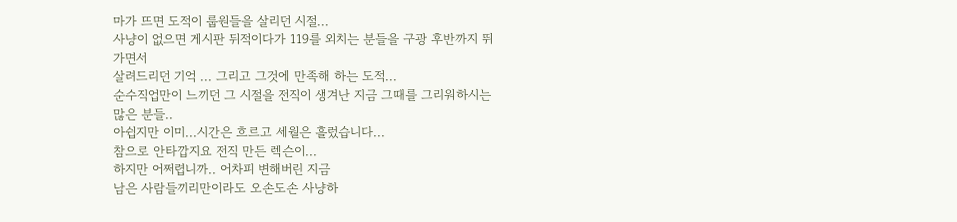마가 뜨면 도적이 룹원들을 살리던 시절...
사냥이 없으면 게시판 뒤적이다가 119를 외치는 분들을 구광 후반까지 뛰가면서
살려드리던 기억 ... 그리고 그것에 만족해 하는 도적...
순수직업만이 느끼던 그 시절을 전직이 생겨난 지금 그때를 그리워하시는 많은 분들..
아쉽지만 이미...시간은 흐르고 세월은 흘렀습니다...
참으로 안타깝지요 전직 만든 렉슨이...
하지만 어쩌렵니까.. 어차피 변해버린 지금
남은 사람들끼리만이라도 오손도손 사냥하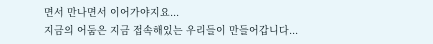면서 만나면서 이어가야지요...
지금의 어둠은 지금 접속해있는 우리들이 만들어갑니다...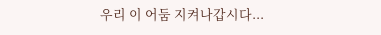우리 이 어둠 지켜나갑시다...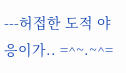---허접한 도적 야응이가.. =^~.~^=